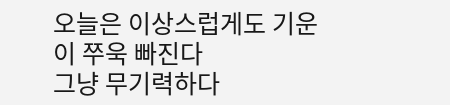오늘은 이상스럽게도 기운이 쭈욱 빠진다
그냥 무기력하다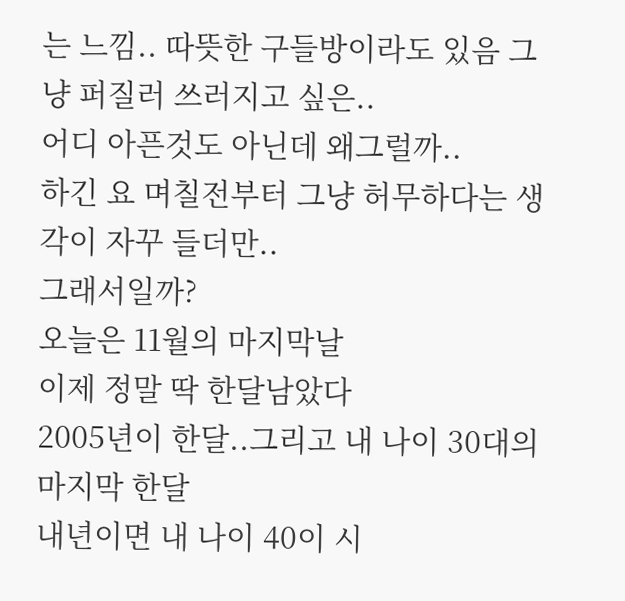는 느낌.. 따뜻한 구들방이라도 있음 그냥 퍼질러 쓰러지고 싶은..
어디 아픈것도 아닌데 왜그럴까..
하긴 요 며칠전부터 그냥 허무하다는 생각이 자꾸 들더만..
그래서일까?
오늘은 11월의 마지막날
이제 정말 딱 한달남았다
2005년이 한달..그리고 내 나이 30대의 마지막 한달
내년이면 내 나이 40이 시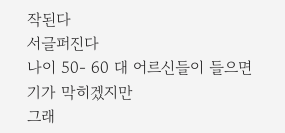작된다
서글퍼진다
나이 50- 60 대 어르신들이 들으면 기가 막히겠지만
그래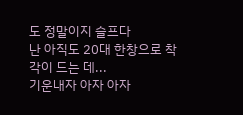도 정말이지 슬프다
난 아직도 20대 한창으로 착각이 드는 데...
기운내자 아자 아자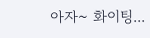아자~ 화이팅...